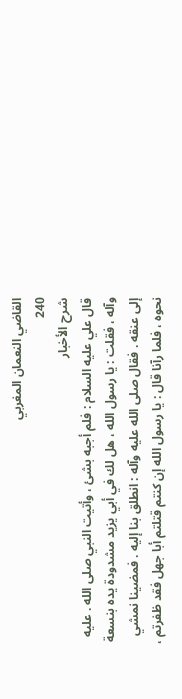القاضي النعمان المغربي
240
شرح الأخبار
قال علي عليه السلام : فلم أجبه بشئ ، وأتيت النبي صلى الله . عليه وآله ، فقلت : يا رسول الله ، هل لك في أبي يزيد مشدودة يده بنسعة إلى عنقه . فقال صلى الله عليه وآله : انطلق بنا إليه . فمضينا نمشي نحوه ، فلما رآنا قال : يا رسول الله إن كنتم قتلتم أبا جهل فقد ظفرتم ،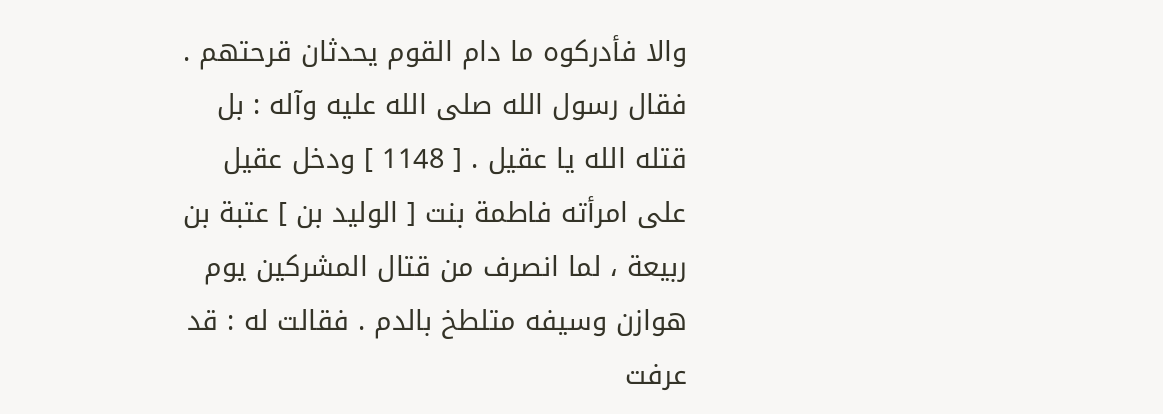والا فأدركوه ما دام القوم يحدثان قرحتهم . فقال رسول الله صلى الله عليه وآله : بل قتله الله يا عقيل . [ 1148 ] ودخل عقيل على امرأته فاطمة بنت [ الوليد بن ] عتبة بن ربيعة ، لما انصرف من قتال المشركين يوم هوازن وسيفه متلطخ بالدم . فقالت له : قد عرفت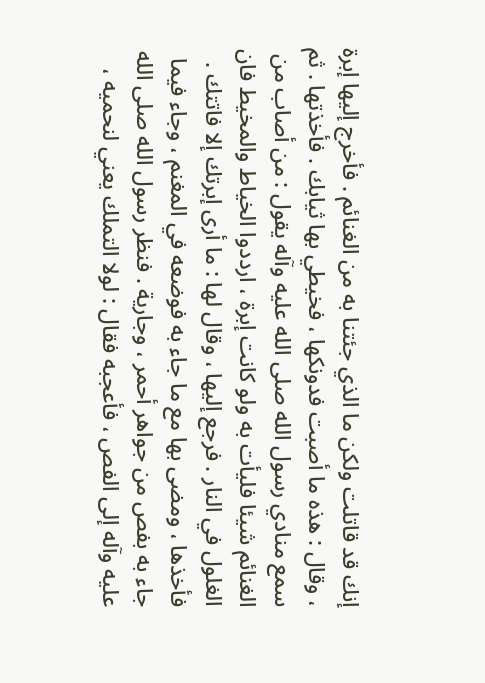إنك قد قاتلت ولكن ما الذي جئتنا به من الغنائم . فأخرج إليها إبرة ، وقال : هذه ما أصبت فدونكها ، فخيطي بها ثيابك . فأخذتها . ثم سمع منادي رسول الله صلى الله عليه وآله يقول : من أصاب من الغنائم شيئا فليأت به ولو كانت إبرة ، ارددوا الخياط والمخيط فان الغلول في النار . فرجع إليها ، وقال لها : ما أرى إبرتك إلا فاتتك . فأخذها ، ومضى بها مع ما جاء به فوضعه في المغنم ، وجاء فيما جاء به بفص من جواهر أحمر ، وجارية . فنظر رسول الله صلى الله عليه وآله إلى الفص ، فأعجبه فقال : لولا التملك يعني لنحميه ،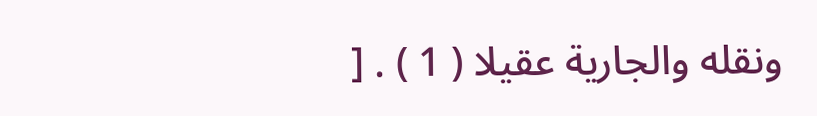ونقله والجارية عقيلا ( 1 ) . [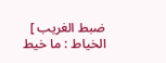ضبط الغريب ] الخياط : ما خيط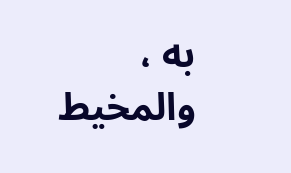به ، والمخيط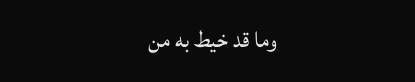وما قد خيط به من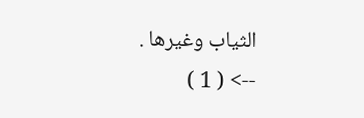الثياب وغيرها .
--> ( 1 )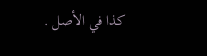كذا في الأصل .